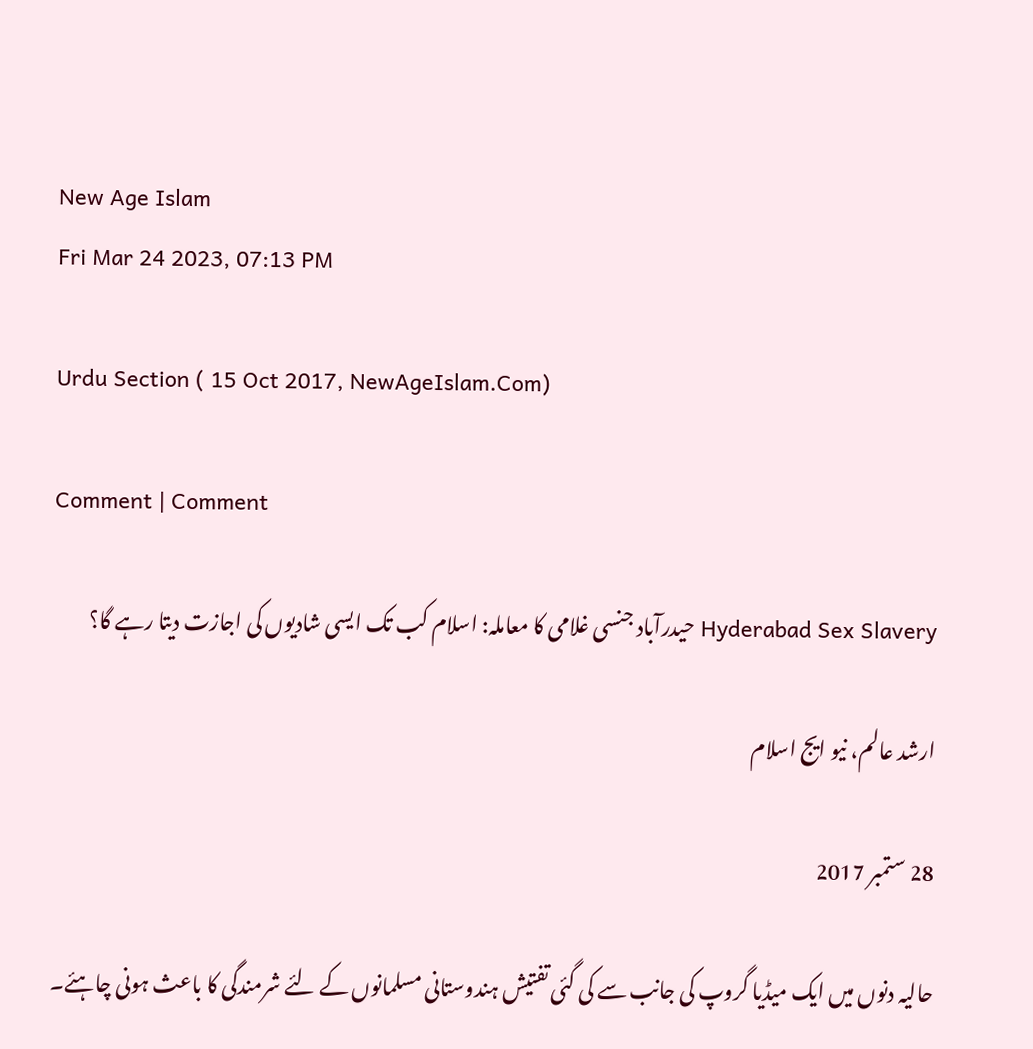New Age Islam
Fri Mar 24 2023, 07:13 PM

Urdu Section ( 15 Oct 2017, NewAgeIslam.Com)

Comment | Comment

Hyderabad Sex Slavery حیدرآباد جنسی غلامی کا معاملہ: اسلام کب تک ایسی شادیوں کی اجازت دیتا رہے گا؟

ارشد عالم، نیو ایج اسلام

28 ستمبر 2017

حالیہ دنوں میں ایک میڈیا گروپ کی جانب سے کی گئی تفتیش ہندوستانی مسلمانوں کے لئے شرمندگی کا باعث ہونی چاہئے۔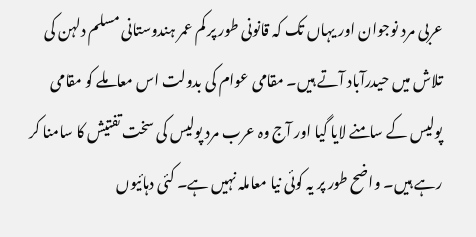عربی مرد نوجوان اور یہاں تک کہ قانونی طور پر کم عمر ہندوستانی مسلم دلہن کی تلاش میں حیدرآباد آتے ہیں۔ مقامی عوام کی بدولت اس معاملے کو مقامی پولیس کے سامنے لایا گیا اور آج وہ عرب مرد پولیس کی سخت تفتیش کا سامنا کر رہے ہیں۔ واضح طور پر یہ کوئی نیا معاملہ نہیں ہے۔ کئی دہائیوں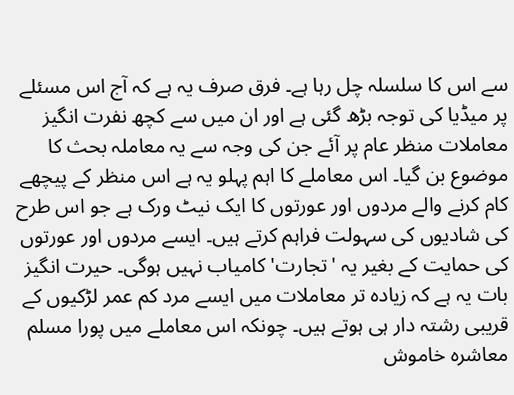سے اس کا سلسلہ چل رہا ہے۔ فرق صرف یہ ہے کہ آج اس مسئلے پر میڈیا کی توجہ بڑھ گئی ہے اور ان میں سے کچھ نفرت انگیز معاملات منظر عام پر آئے جن کی وجہ سے یہ معاملہ بحث کا موضوع بن گیا۔ اس معاملے کا اہم پہلو یہ ہے اس منظر کے پیچھے کام کرنے والے مردوں اور عورتوں کا ایک نیٹ ورک ہے جو اس طرح کی شادیوں کی سہولت فراہم کرتے ہیں۔ ایسے مردوں اور عورتوں کی حمایت کے بغیر یہ 'تجارت' کامیاب نہیں ہوگی۔ حیرت انگیز بات یہ ہے کہ زیادہ تر معاملات میں ایسے مرد کم عمر لڑکیوں کے قریبی رشتہ دار ہی ہوتے ہیں۔ چونکہ اس معاملے میں پورا مسلم معاشرہ خاموش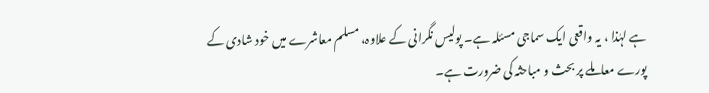ہے لہٰذا ، یہ واقعی ایک سماجی مسئلہ ہے۔ پولیس نگرانی کے علاوہ، مسلم معاشرے میں خود شادی کے پورے معاملے پر بحث و مباحثہ کی ضرورت ہے۔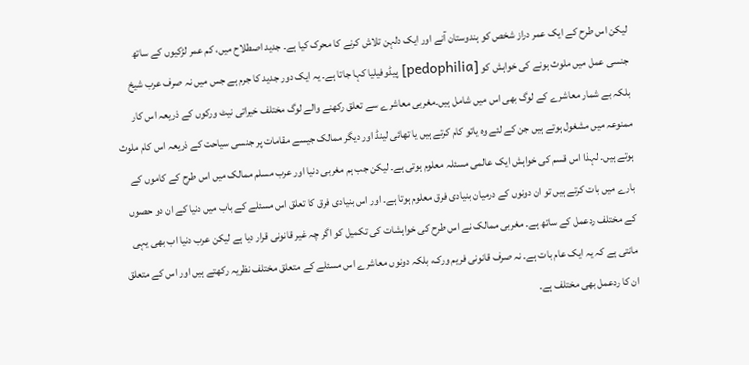لیکن اس طرح کے ایک عمر دراز شخص کو ہندوستان آنے اور ایک دلہن تلاش کرنے کا محرک کیا ہے۔ جدید اصطلاح میں، کم عمر لڑکیوں کے ساتھ جنسی عمل میں ملوث ہونے کی خواہش کو [pedophilia] پیڈوفیلیا کہا جاتا ہے۔ یہ ایک دور جدید کا جرم ہے جس میں نہ صرف عرب شیخ بلکہ بے شمار معاشرے کے لوگ بھی اس میں شامل ہیں۔مغربی معاشرے سے تعلق رکھنے والے لوگ مختلف خیراتی نیٹ ورکوں کے ذریعہ اس کار ممنوعہ میں مشغول ہوتے ہیں جن کے لئے وہ یاتو کام کرتے ہیں یا تھائی لینڈ اور دیگر ممالک جیسے مقامات پر جنسی سیاحت کے ذریعہ اس کام ملوث ہوتے ہیں۔ لہذا اس قسم کی خواہش ایک عالمی مسئلہ معلوم ہوتی ہے۔ لیکن جب ہم مغربی دنیا اور عرب مسلم ممالک میں اس طرح کے کاموں کے بارے میں بات کرتے ہیں تو ان دونوں کے درمیان بنیادی فرق معلوم ہوتا ہے۔ اور اس بنیادی فرق کا تعلق اس مسئلے کے باب میں دنیا کے ان دو حصوں کے مختلف ردعمل کے ساتھ ہے۔ مغربی ممالک نے اس طرح کی خواہشات کی تکمیل کو اگر چہ غیر قانونی قرار دیا ہے لیکن عرب دنیا اب بھی یہی مانتی ہے کہ یہ ایک عام بات ہے۔ نہ صرف قانونی فریم ورک، بلکہ دونوں معاشرے اس مسئلے کے متعلق مختلف نظریہ رکھتے ہیں اور اس کے متعلق ان کا ردعمل بھی مختلف ہے۔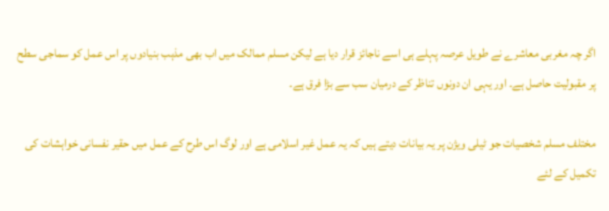اگر چہ مغربی معاشرے نے طویل عرصہ پہلے ہی اسے ناجائز قرار دیا ہے لیکن مسلم ممالک میں اب بھی مذہب بنیادوں پر اس عمل کو سماجی سطح پر مقبولیت حاصل ہے۔ اور یہی ان دونوں تناظر کے درمیان سب سے بڑا فرق ہے۔

مختلف مسلم شخصیات جو ٹیلی ویژن پر یہ بیانات دیتے ہیں کہ یہ عمل غیر اسلامی ہے اور لوگ اس طرح کے عمل میں حقیر نفسانی خواہشات کی تکمیل کے لئے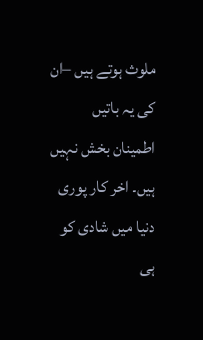ملوث ہوتے ہیں –ان کی یہ باتیں اطمینان بخش نہیں ہیں۔ اخر کار پوری دنیا میں شادی کو ہی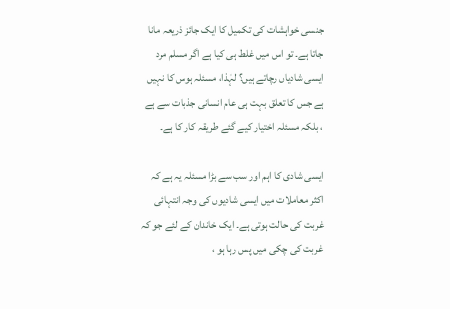جنسی خواہشات کی تکمیل کا ایک جائز ذریعہ مانا جاتا ہے۔ تو اس میں غلط ہی کیا ہے اگر مسلم مرد ایسی شادیاں رچاتے ہیں؟ لہٰذا، مسئلہ ہوس کا نہیں ہے جس کا تعلق بہت ہی عام انسانی جذبات سے ہے ، بلکہ مسئلہ اختیار کیے گئے طریقہ کار کا ہے۔

ایسی شادی کا اہم اور سب سے بڑا مسئلہ یہ ہے کہ اکثر معاملات میں ایسی شادیوں کی وجہ انتہائی غربت کی حالت ہوتی ہے۔ ایک خاندان کے لئے جو کہ غربت کی چکی میں پس رہا ہو ،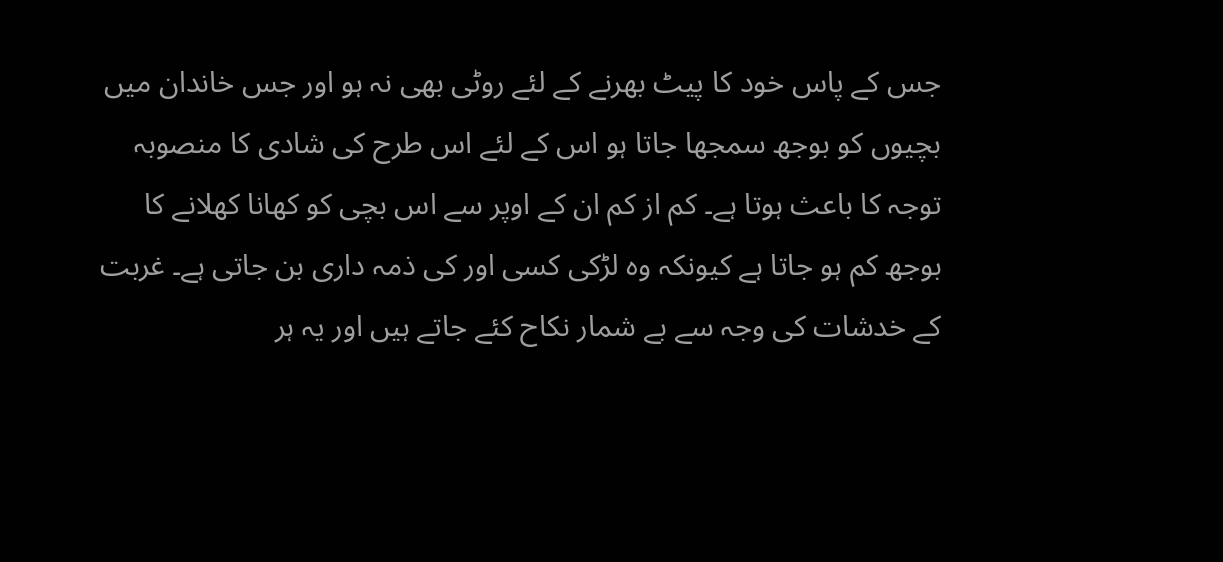جس کے پاس خود کا پیٹ بھرنے کے لئے روٹی بھی نہ ہو اور جس خاندان میں بچیوں کو بوجھ سمجھا جاتا ہو اس کے لئے اس طرح کی شادی کا منصوبہ توجہ کا باعث ہوتا ہے۔ کم از کم ان کے اوپر سے اس بچی کو کھانا کھلانے کا بوجھ کم ہو جاتا ہے کیونکہ وہ لڑکی کسی اور کی ذمہ داری بن جاتی ہے۔ غربت کے خدشات کی وجہ سے بے شمار نکاح کئے جاتے ہیں اور یہ ہر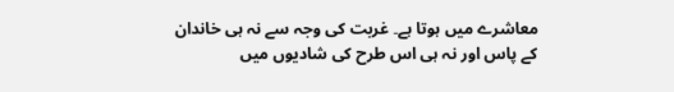معاشرے میں ہوتا ہے۔ غربت کی وجہ سے نہ ہی خاندان کے پاس اور نہ ہی اس طرح کی شادیوں میں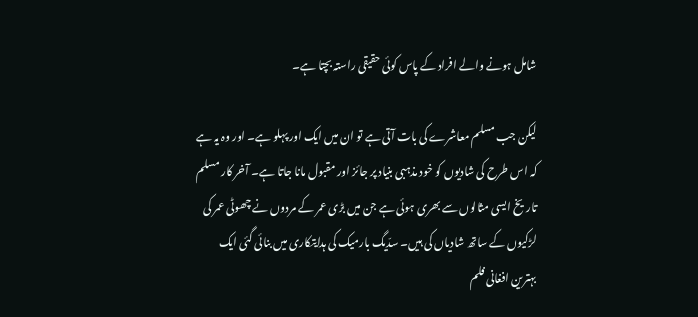شامل ہونے والے افراد کے پاس کوئی حقیقی راستہ بچتا ہے۔

لیکن جب مسلم معاشرے کی بات آتی ہے تو ان میں ایک اور پہلو ہے۔ اور وہ یہ ہے کہ اس طرح کی شادیوں کو خود مذہبی بنیاد پر جائز اور مقبول مانا جاتا ہے۔ آخر کار مسلم تاریخ ایسی مثالوں سے بھری ہوئی ہے جن میں بڑی عمر کے مردوں نے چھوٹی عمر کی لڑکیوں کے ساتھ شادیاں کی ہیں۔ سدّیگ بارمیک کی ہدایتکاری میں بنائی گئی ایک بہترین افغانی فلم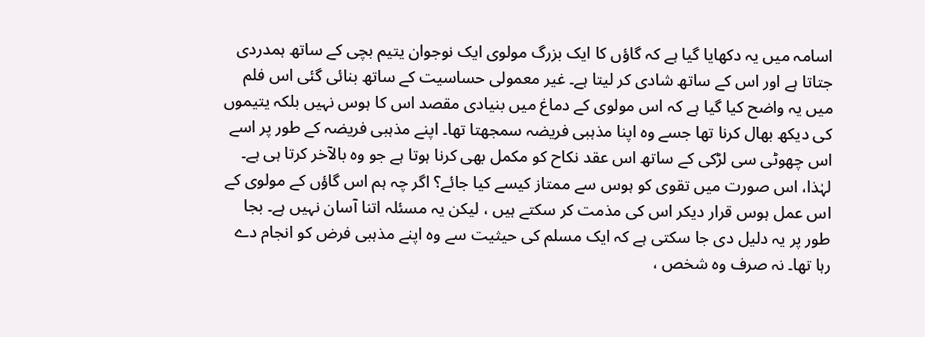اسامہ میں یہ دکھایا گیا ہے کہ گاؤں کا ایک بزرگ مولوی ایک نوجوان یتیم بچی کے ساتھ ہمدردی جتاتا ہے اور اس کے ساتھ شادی کر لیتا ہے۔ غیر معمولی حساسیت کے ساتھ بنائی گئی اس فلم میں یہ واضح کیا گیا ہے کہ اس مولوی کے دماغ میں بنیادی مقصد اس کا ہوس نہیں بلکہ یتیموں کی دیکھ بھال کرنا تھا جسے وہ اپنا مذہبی فریضہ سمجھتا تھا۔ اپنے مذہبی فریضہ کے طور پر اسے اس چھوٹی سی لڑکی کے ساتھ اس عقد نکاح کو مکمل بھی کرنا ہوتا ہے جو وہ بالآخر کرتا ہی ہے۔ لہٰذا، اس صورت میں تقوی کو ہوس سے ممتاز کیسے کیا جائے؟ اگر چہ ہم اس گاؤں کے مولوی کے اس عمل ہوس قرار دیکر اس کی مذمت کر سکتے ہیں ، لیکن یہ مسئلہ اتنا آسان نہیں ہے۔ بجا طور پر یہ دلیل دی جا سکتی ہے کہ ایک مسلم کی حیثیت سے وہ اپنے مذہبی فرض کو انجام دے رہا تھا۔ نہ صرف وہ شخص ،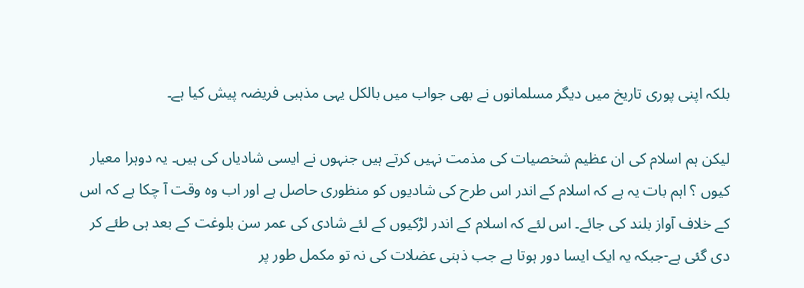بلکہ اپنی پوری تاریخ میں دیگر مسلمانوں نے بھی جواب میں بالکل یہی مذہبی فریضہ پیش کیا ہے۔

لیکن ہم اسلام کی ان عظیم شخصیات کی مذمت نہیں کرتے ہیں جنہوں نے ایسی شادیاں کی ہیں۔ یہ دوہرا معیار کیوں ؟ اہم بات یہ ہے کہ اسلام کے اندر اس طرح کی شادیوں کو منظوری حاصل ہے اور اب وہ وقت آ چکا ہے کہ اس کے خلاف آواز بلند کی جائے۔ اس لئے کہ اسلام کے اندر لڑکیوں کے لئے شادی کی عمر سن بلوغت کے بعد ہی طئے کر دی گئی ہے-جبکہ یہ ایک ایسا دور ہوتا ہے جب ذہنی عضلات کی نہ تو مکمل طور پر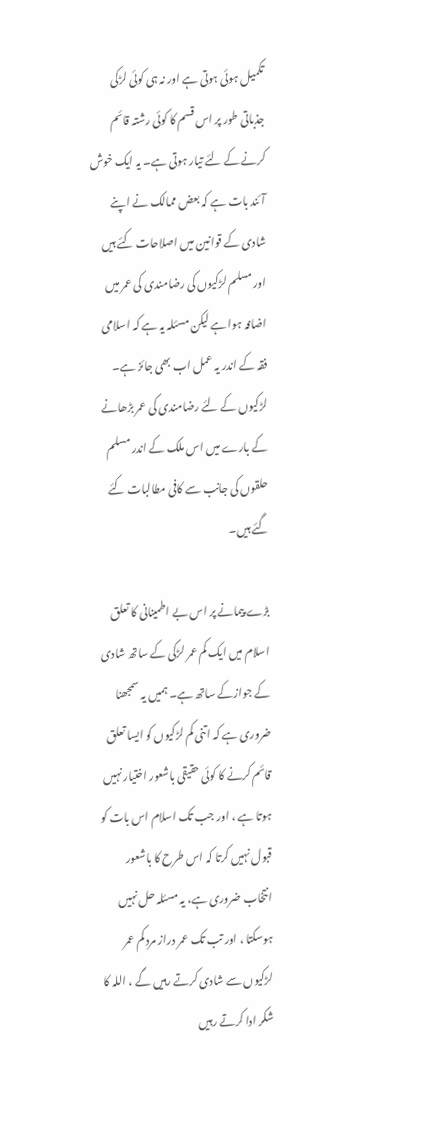تکمیل ہوئی ہوتی ہے اور نہ ہی کوئی لڑکی جذباتی طور پر اس قسم کا کوئی رشتہ قائم کرنے کے لئے تیار ہوتی ہے۔ یہ ایک خوش آئند بات ہے کہ بعض ممالک نے اپنے شادی کے قوانین میں اصلاحات کئے ہیں اور مسلم لڑکیوں کی رضامندی کی عمر میں اضافہ ہوا ہے لیکن مسئلہ یہ ہے کہ اسلامی فقہ کے اندر یہ عمل اب بھی جائز ہے۔ لڑکیوں کے لئے رضامندی کی عمر بڑھانے کے بارے میں اس ملک کے اندر مسلم حلقوں کی جانب سے کافی مطالبات کئے گئے ہیں۔

بڑے پیمانے پر اس بے اطمینانی کا تعلق اسلام میں ایک کم عمر لڑکی کے ساتھ شادی کے جوازکے ساتھ ہے۔ ہمیں یہ سمجھنا ضروری ہے کہ اتنی کم لڑکیوں کو ایسا تعلق قائم کرنے کا کوئی حقیقی باشعور اختیار نہیں ہوتا ہے ، اور جب تک اسلام اس بات کو قبول نہیں کرتا کہ اس طرح کا باشعور انتخاب ضروری ہے، یہ مسئلہ حل نہیں ہوسکتا ، اور تب تک عمر دراز مرد کم عمر لڑکیوں سے شادی کرتے رہیں گے ، اللہ کا شکر ادا کرتے رہیں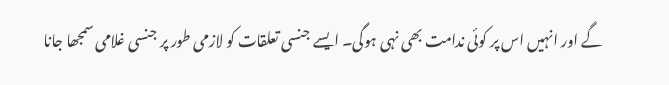گے اور انہیں اس پر کوئی ندامت بھی نہی ہوگی۔ ایسے جنسی تعلقات کو لازمی طور پر جنسی غلامی سمجھا جانا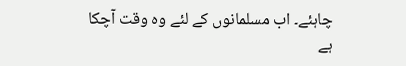چاہئے۔ اب مسلمانوں کے لئے وہ وقت آچکا ہے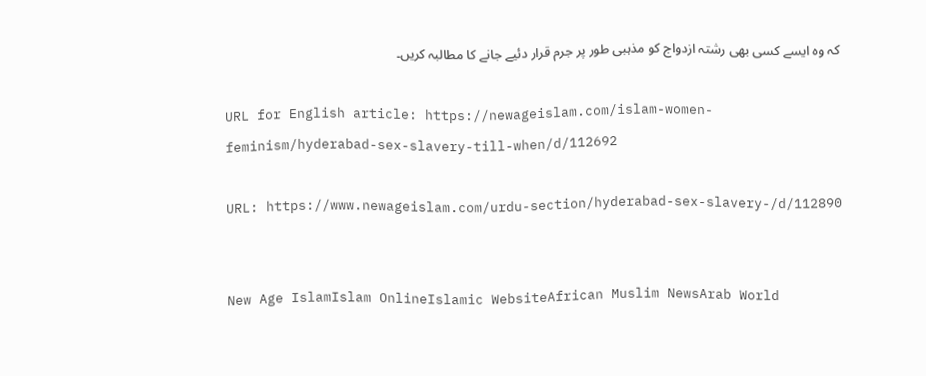کہ وہ ایسے کسی بھی رشتہ ازدواج کو مذہبی طور پر جرم قرار دئیے جانے کا مطالبہ کریں۔

URL for English article: https://newageislam.com/islam-women-feminism/hyderabad-sex-slavery-till-when/d/112692

URL: https://www.newageislam.com/urdu-section/hyderabad-sex-slavery-/d/112890


New Age IslamIslam OnlineIslamic WebsiteAfrican Muslim NewsArab World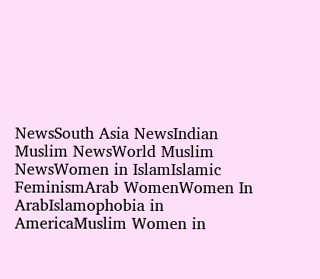NewsSouth Asia NewsIndian Muslim NewsWorld Muslim NewsWomen in IslamIslamic FeminismArab WomenWomen In ArabIslamophobia in AmericaMuslim Women in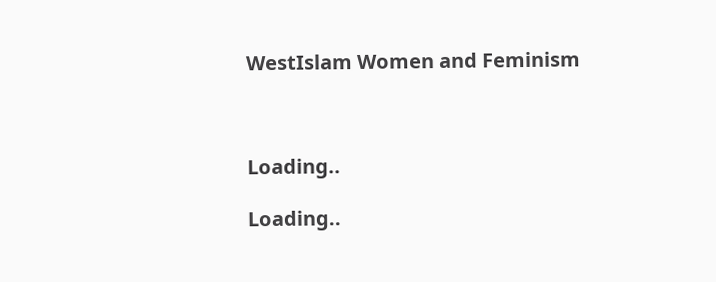WestIslam Women and Feminism



Loading..

Loading..